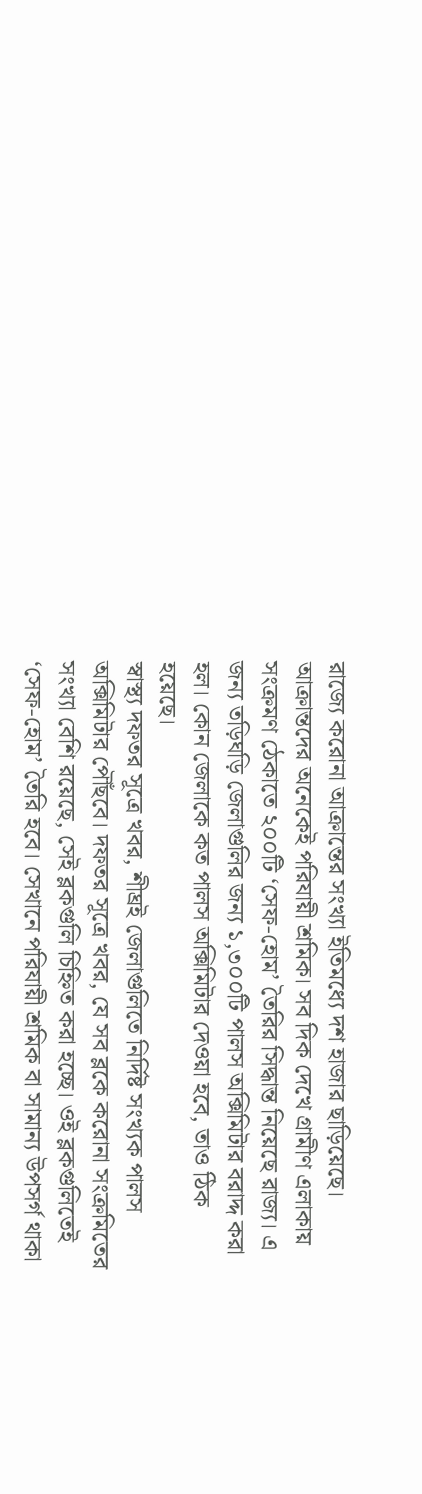রাজ্যে করোনা আক্রান্তের সংখ্যা ইতিমধ্যে দশ হাজার ছাড়িয়েছে। আক্রান্তদের অনেকেই পরিযায়ী শ্রমিক। সব দিক দেখে গ্রামীণ এলাকায় সংক্রমণ ঠেকাতে ২০০টি ‘সেফ-হোম’ তৈরির সিদ্ধান্ত নিয়েছে রাজ্য। এ জন্য তড়িঘড়ি জেলাগুলির জন্য ১,৩০০টি পালস অক্সিমিটার বরাদ্দ করা হল। কোন জেলাকে কত পালস অক্সিমিটার দেওয়া হবে, তাও ঠিক হয়েছে।
স্বাস্থ্য দফতর সূত্রে খবর, শীঘ্রই জেলাগুলিতে নির্দিষ্ট সংখ্যক পালস অক্সিমিটার পৌঁছবে। দফতর সূত্রে খবর, যে সব ব্লকে করোনা সংক্রমিতের সংখ্যা বেশি রয়েছে, সেই ব্লকগুলি চিহ্নিত করা হচ্ছে। ওই ব্লকগুলিতেই ‘সেফ-হোম’ তৈরি হবে। সেখানে পরিযায়ী শ্রমিক বা সামান্য উপসর্গ থাকা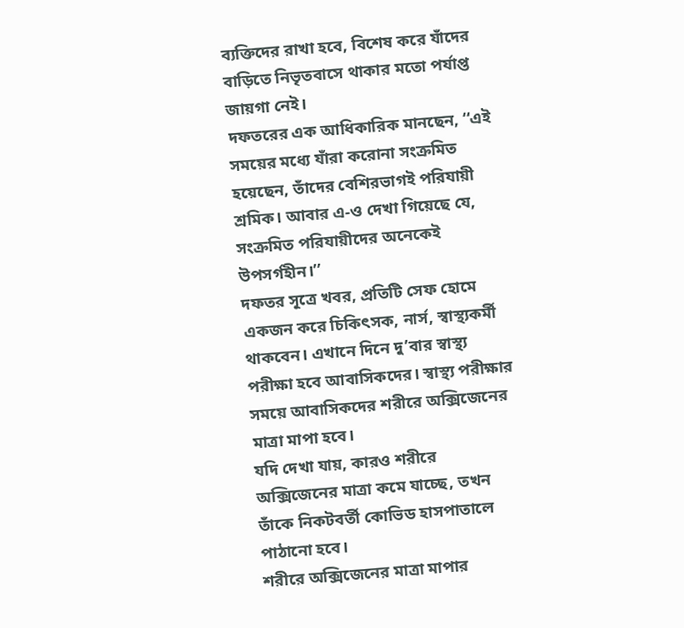ব্যক্তিদের রাখা হবে, বিশেষ করে যাঁদের বাড়িতে নিভৃতবাসে থাকার মতো পর্যাপ্ত জায়গা নেই।
দফতরের এক আধিকারিক মানছেন, ‘‘এই সময়ের মধ্যে যাঁরা করোনা সংক্রমিত হয়েছেন, তাঁদের বেশিরভাগই পরিযায়ী শ্রমিক। আবার এ-ও দেখা গিয়েছে যে, সংক্রমিত পরিযায়ীদের অনেকেই উপসর্গহীন।’’
দফতর সূত্রে খবর, প্রতিটি সেফ হোমে একজন করে চিকিৎসক, নার্স, স্বাস্থ্যকর্মী থাকবেন। এখানে দিনে দু’বার স্বাস্থ্য পরীক্ষা হবে আবাসিকদের। স্বাস্থ্য পরীক্ষার সময়ে আবাসিকদের শরীরে অক্সিজেনের মাত্রা মাপা হবে।
যদি দেখা যায়, কারও শরীরে অক্সিজেনের মাত্রা কমে যাচ্ছে, তখন তাঁকে নিকটবর্তী কোভিড হাসপাতালে পাঠানো হবে।
শরীরে অক্সিজেনের মাত্রা মাপার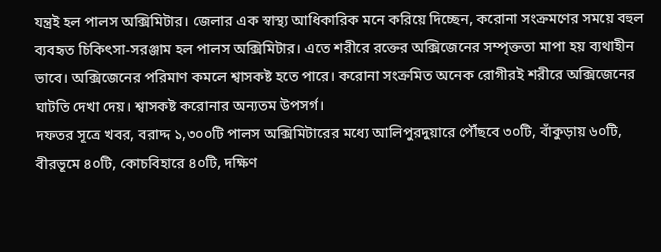যন্ত্রই হল পালস অক্সিমিটার। জেলার এক স্বাস্থ্য আধিকারিক মনে করিয়ে দিচ্ছেন, করোনা সংক্রমণের সময়ে বহুল ব্যবহৃত চিকিৎসা-সরঞ্জাম হল পালস অক্সিমিটার। এতে শরীরে রক্তের অক্সিজেনের সম্পৃক্ততা মাপা হয় ব্যথাহীন ভাবে। অক্সিজেনের পরিমাণ কমলে শ্বাসকষ্ট হতে পারে। করোনা সংক্রমিত অনেক রোগীরই শরীরে অক্সিজেনের ঘাটতি দেখা দেয়। শ্বাসকষ্ট করোনার অন্যতম উপসর্গ।
দফতর সূত্রে খবর, বরাদ্দ ১,৩০০টি পালস অক্সিমিটারের মধ্যে আলিপুরদুয়ারে পৌঁছবে ৩০টি, বাঁকুড়ায় ৬০টি, বীরভূমে ৪০টি, কোচবিহারে ৪০টি, দক্ষিণ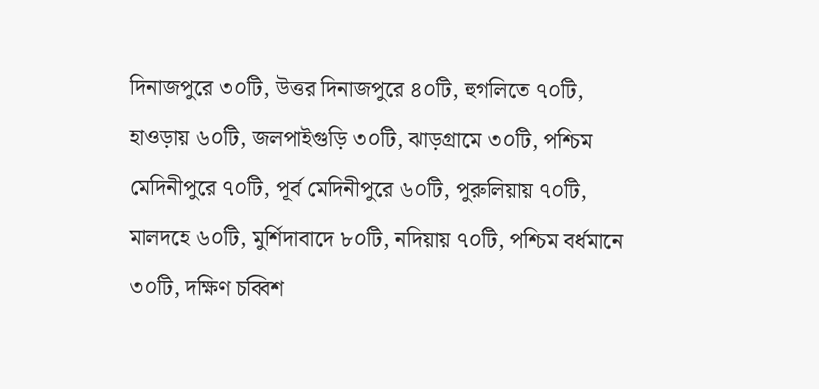দিনাজপুরে ৩০টি, উত্তর দিনাজপুরে ৪০টি, হুগলিতে ৭০টি, হাওড়ায় ৬০টি, জলপাইগুড়ি ৩০টি, ঝাড়গ্রামে ৩০টি, পশ্চিম মেদিনীপুরে ৭০টি, পূর্ব মেদিনীপুরে ৬০টি, পুরুলিয়ায় ৭০টি, মালদহে ৬০টি, মুর্শিদাবাদে ৮০টি, নদিয়ায় ৭০টি, পশ্চিম বর্ধমানে ৩০টি, দক্ষিণ চব্বিশ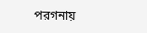পরগনায়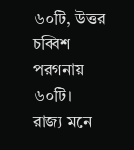৬০টি, উত্তর চব্বিশ পরগনায় ৬০টি।
রাজ্য মনে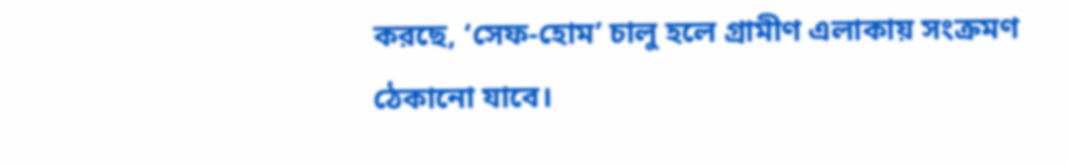করছে, ‘সেফ-হোম’ চালু হলে গ্রামীণ এলাকায় সংক্রমণ ঠেকানো যাবে।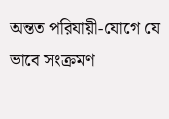অন্তত পরিযায়ী-যোগে যে ভাবে সংক্রমণ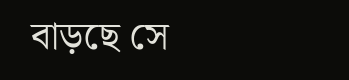বাড়ছে সে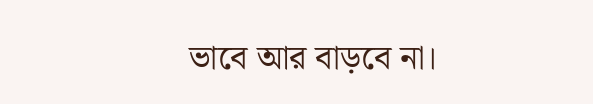ভাবে আর বাড়বে না।